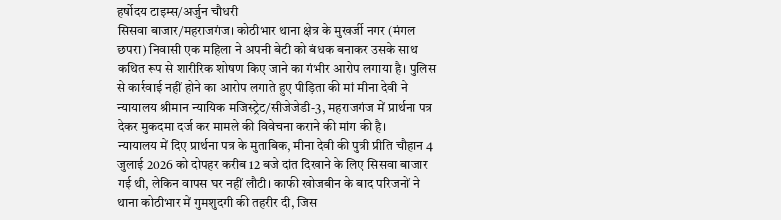हर्षोदय टाइम्स/अर्जुन चौधरी
सिसवा बाजार/महराजगंज। कोठीभार थाना क्षेत्र के मुखर्जी नगर (मंगल छपरा) निवासी एक महिला ने अपनी बेटी को बंधक बनाकर उसके साथ कथित रूप से शारीरिक शोषण किए जाने का गंभीर आरोप लगाया है। पुलिस से कार्रवाई नहीं होने का आरोप लगाते हुए पीड़िता की मां मीना देवी ने न्यायालय श्रीमान न्यायिक मजिस्ट्रेट/सीजेजेडी-3, महराजगंज में प्रार्थना पत्र देकर मुकदमा दर्ज कर मामले की विवेचना कराने की मांग की है।
न्यायालय में दिए प्रार्थना पत्र के मुताबिक, मीना देवी की पुत्री प्रीति चौहान 4 जुलाई 2026 को दोपहर करीब 12 बजे दांत दिखाने के लिए सिसवा बाजार गई थी, लेकिन वापस घर नहीं लौटी। काफी खोजबीन के बाद परिजनों ने थाना कोठीभार में गुमशुदगी की तहरीर दी, जिस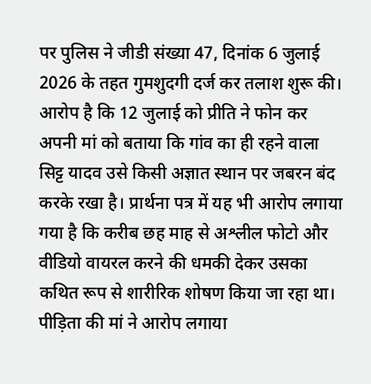पर पुलिस ने जीडी संख्या 47, दिनांक 6 जुलाई 2026 के तहत गुमशुदगी दर्ज कर तलाश शुरू की।
आरोप है कि 12 जुलाई को प्रीति ने फोन कर अपनी मां को बताया कि गांव का ही रहने वाला सिट्ट यादव उसे किसी अज्ञात स्थान पर जबरन बंद करके रखा है। प्रार्थना पत्र में यह भी आरोप लगाया गया है कि करीब छह माह से अश्लील फोटो और वीडियो वायरल करने की धमकी देकर उसका कथित रूप से शारीरिक शोषण किया जा रहा था। पीड़िता की मां ने आरोप लगाया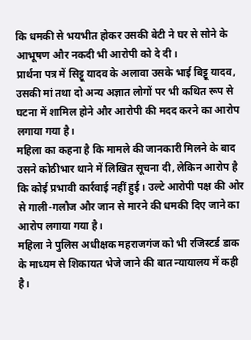कि धमकी से भयभीत होकर उसकी बेटी ने घर से सोने के आभूषण और नकदी भी आरोपी को दे दी।
प्रार्थना पत्र में सिट्टू यादव के अलावा उसके भाई बिट्टू यादव, उसकी मां तथा दो अन्य अज्ञात लोगों पर भी कथित रूप से घटना में शामिल होने और आरोपी की मदद करने का आरोप लगाया गया है।
महिला का कहना है कि मामले की जानकारी मिलने के बाद उसने कोठीभार थाने में लिखित सूचना दी, लेकिन आरोप है कि कोई प्रभावी कार्रवाई नहीं हुई। उल्टे आरोपी पक्ष की ओर से गाली-गलौज और जान से मारने की धमकी दिए जाने का आरोप लगाया गया है।
महिला ने पुलिस अधीक्षक महराजगंज को भी रजिस्टर्ड डाक के माध्यम से शिकायत भेजे जाने की बात न्यायालय में कही है।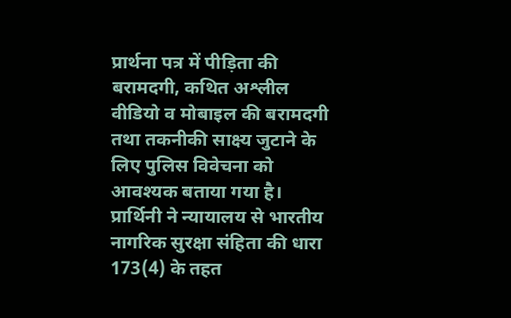प्रार्थना पत्र में पीड़िता की बरामदगी, कथित अश्लील वीडियो व मोबाइल की बरामदगी तथा तकनीकी साक्ष्य जुटाने के लिए पुलिस विवेचना को आवश्यक बताया गया है।
प्रार्थिनी ने न्यायालय से भारतीय नागरिक सुरक्षा संहिता की धारा 173(4) के तहत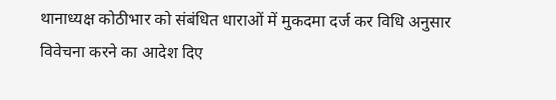थानाध्यक्ष कोठीभार को संबंधित धाराओं में मुकदमा दर्ज कर विधि अनुसार विवेचना करने का आदेश दिए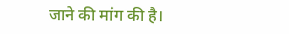जाने की मांग की है।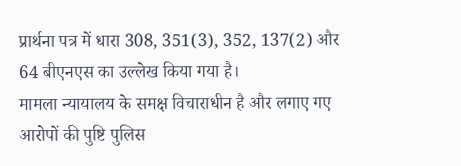प्रार्थना पत्र में धारा 308, 351(3), 352, 137(2) और 64 बीएनएस का उल्लेख किया गया है।
मामला न्यायालय के समक्ष विचाराधीन है और लगाए गए आरोपों की पुष्टि पुलिस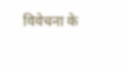विवेचना के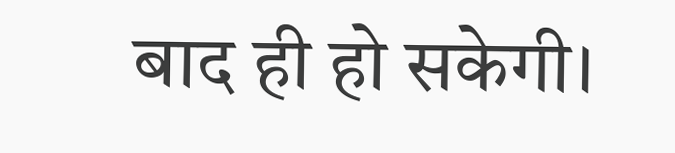बाद ही हो सकेगी।